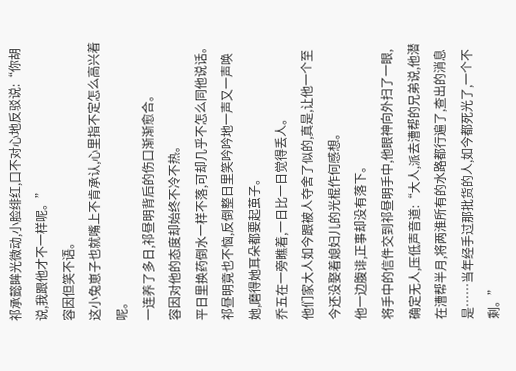祁承懿眸光微动,小脸绯红,口不对心地反驳说:“你胡说,我跟他才不一样呢。”
容因但笑不语。
这小兔崽子也就嘴上不肯承认,心里指不定怎么高兴着呢。
一连养了多日,祁昼明背后的伤口渐渐愈合。
容因对他的态度却始终不冷不热。
平日里换药倒水一样不落,可却几乎不怎么同他说话。
祁昼明竟也不恼,反倒整日里笑吟吟地一声又一声唤她,磨得她耳朵都要起茧子。
乔五在一旁瞧着,一日比一日觉得丢人。
他们家大人如今跟被人夺舍了似的,真是,让他一个至今还没娶着媳妇儿的光棍作何感想。
他一边腹诽,正事却没有落下。
将手中的信件交到祁昼明手中,他眼神向外扫了一眼,确定无人,压低声音道:“大人,派去漕帮的兄弟说,他潜在漕帮半月,将两淮所有的水路都行遍了,查出的消息是……当年经手过那批货的人,如今都死光了,一个不剩。”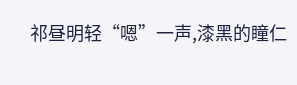祁昼明轻“嗯”一声,漆黑的瞳仁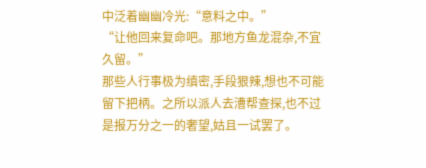中泛着幽幽冷光:“意料之中。”
“让他回来复命吧。那地方鱼龙混杂,不宜久留。”
那些人行事极为缜密,手段狠辣,想也不可能留下把柄。之所以派人去漕帮查探,也不过是报万分之一的奢望,姑且一试罢了。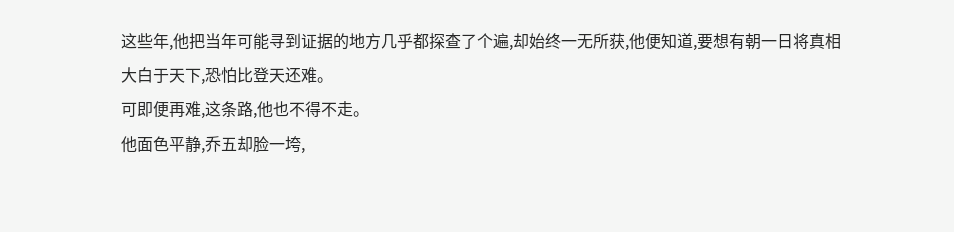这些年,他把当年可能寻到证据的地方几乎都探查了个遍,却始终一无所获,他便知道,要想有朝一日将真相大白于天下,恐怕比登天还难。
可即便再难,这条路,他也不得不走。
他面色平静,乔五却脸一垮,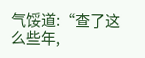气馁道:“查了这么些年,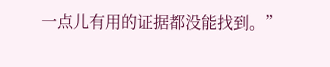一点儿有用的证据都没能找到。”